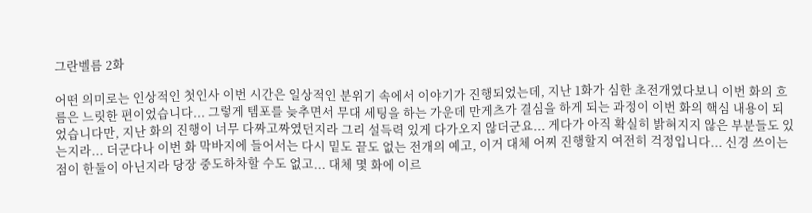그란벨름 2화

어떤 의미로는 인상적인 첫인사 이번 시간은 일상적인 분위기 속에서 이야기가 진행되었는데, 지난 1화가 심한 초전개였다보니 이번 화의 흐름은 느릿한 편이었습니다... 그렇게 템포를 늦추면서 무대 세팅을 하는 가운데 만게츠가 결심을 하게 되는 과정이 이번 화의 핵심 내용이 되었습니다만, 지난 화의 진행이 너무 다짜고짜였던지라 그리 설득력 있게 다가오지 않더군요... 게다가 아직 확실히 밝혀지지 않은 부분들도 있는지라... 더군다나 이번 화 막바지에 들어서는 다시 밑도 끝도 없는 전개의 예고, 이거 대체 어찌 진행할지 여전히 걱정입니다... 신경 쓰이는 점이 한둘이 아닌지라 당장 중도하차할 수도 없고... 대체 몇 화에 이르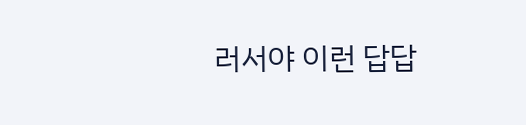러서야 이런 답답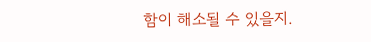함이 해소될 수 있을지.